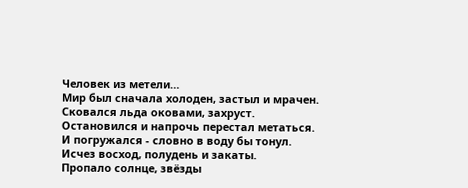Человек из метели…
Мир был сначала холоден, застыл и мрачен.
Сковался льда оковами, захруст.
Остановился и напрочь перестал метаться.
И погружался - словно в воду бы тонул.
Исчез восход, полудень и закаты.
Пропало солнце, звёзды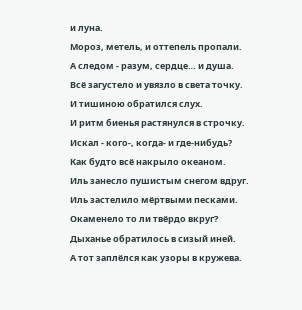и луна.
Мороз, метель, и оттепель пропали.
А следом - разум, сердце… и душа.
Всё загустело и увязло в света точку.
И тишиною обратился слух.
И ритм биенья растянулся в строчку.
Искал - кого-, когда- и где-нибудь?
Как будто всё накрыло океаном.
Иль занесло пушистым снегом вдруг.
Иль застелило мёртвыми песками.
Окаменело то ли твёрдо вкруг?
Дыханье обратилось в сизый иней.
А тот заплёлся как узоры в кружева.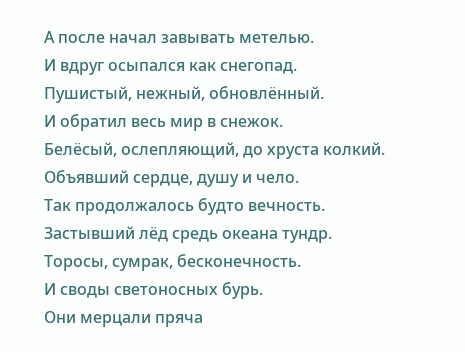А после начал завывать метелью.
И вдруг осыпался как снегопад.
Пушистый, нежный, обновлённый.
И обратил весь мир в снежок.
Белёсый, ослепляющий, до хруста колкий.
Объявший сердце, душу и чело.
Так продолжалось будто вечность.
Застывший лёд средь океана тундр.
Торосы, сумрак, бесконечность.
И своды светоносных бурь.
Они мерцали пряча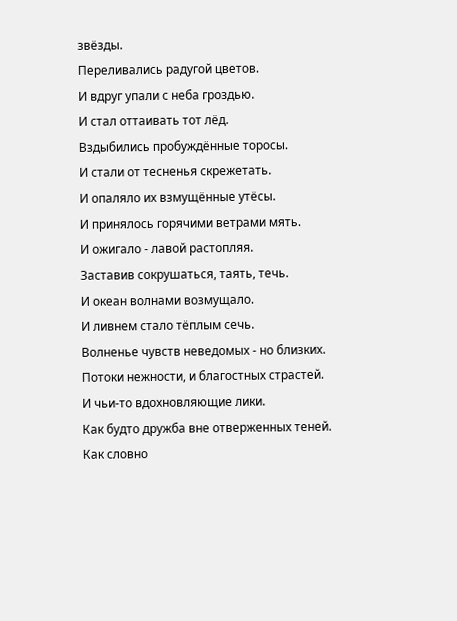звёзды.
Переливались радугой цветов.
И вдруг упали с неба гроздью.
И стал оттаивать тот лёд.
Вздыбились пробуждённые торосы.
И стали от тесненья скрежетать.
И опаляло их взмущённые утёсы.
И принялось горячими ветрами мять.
И ожигало - лавой растопляя.
Заставив сокрушаться, таять, течь.
И океан волнами возмущало.
И ливнем стало тёплым сечь.
Волненье чувств неведомых - но близких.
Потоки нежности, и благостных страстей.
И чьи-то вдохновляющие лики.
Как будто дружба вне отверженных теней.
Как словно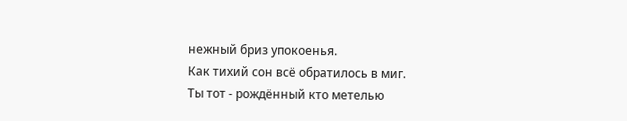нежный бриз упокоенья.
Как тихий сон всё обратилось в миг.
Ты тот - рождённый кто метелью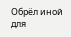Обрёл иной для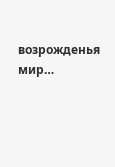возрожденья мир…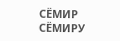СЁМИР СЁМИРУ